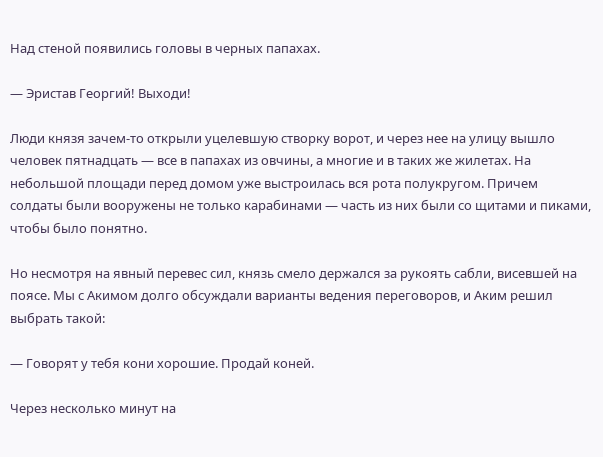Над стеной появились головы в черных папахах.

— Эристав Георгий! Выходи!

Люди князя зачем-то открыли уцелевшую створку ворот, и через нее на улицу вышло человек пятнадцать — все в папахах из овчины, а многие и в таких же жилетах. На небольшой площади перед домом уже выстроилась вся рота полукругом. Причем солдаты были вооружены не только карабинами — часть из них были со щитами и пиками, чтобы было понятно.

Но несмотря на явный перевес сил, князь смело держался за рукоять сабли, висевшей на поясе. Мы с Акимом долго обсуждали варианты ведения переговоров, и Аким решил выбрать такой:

— Говорят у тебя кони хорошие. Продай коней.

Через несколько минут на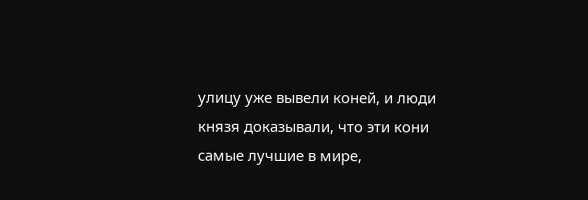улицу уже вывели коней, и люди князя доказывали, что эти кони самые лучшие в мире,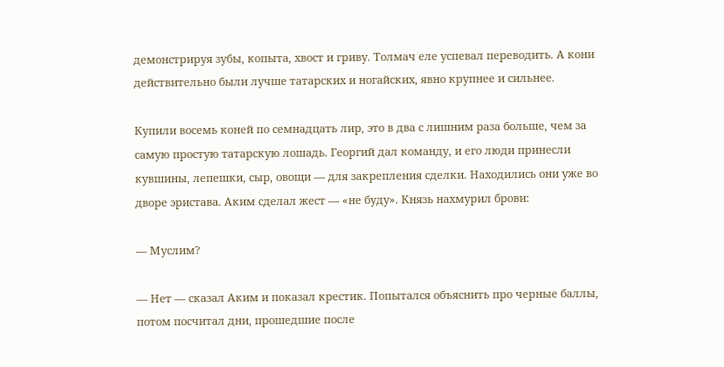демонстрируя зубы, копыта, хвост и гриву. Толмач еле успевал переводить. А кони действительно были лучше татарских и ногайских, явно крупнее и сильнее.

Купили восемь коней по семнадцать лир, это в два с лишним раза больше, чем за самую простую татарскую лошадь. Георгий дал команду, и его люди принесли кувшины, лепешки, сыр, овощи — для закрепления сделки. Находились они уже во дворе эристава. Аким сделал жест — «не буду». Князь нахмурил брови:

— Муслим?

— Нет — сказал Аким и показал крестик. Попытался объяснить про черные баллы, потом посчитал дни, прошедшие после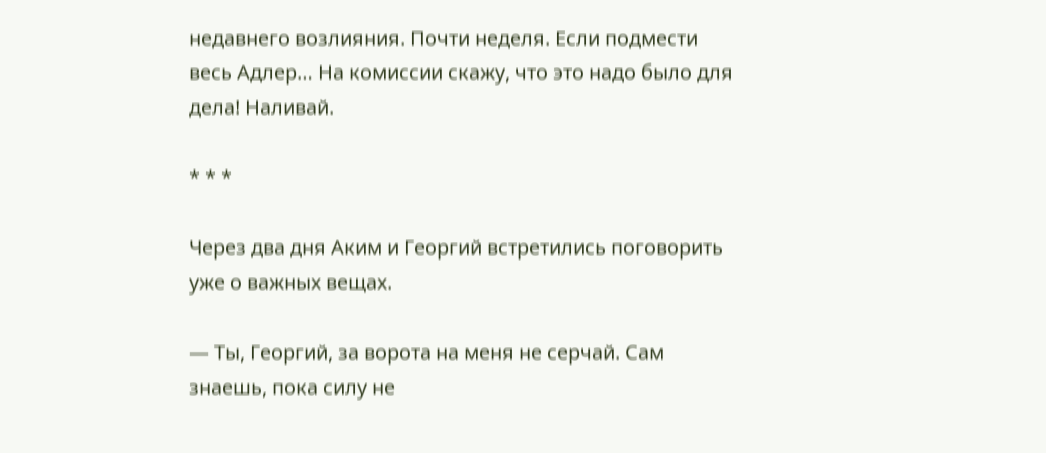недавнего возлияния. Почти неделя. Если подмести весь Адлер… На комиссии скажу, что это надо было для дела! Наливай.

* * *

Через два дня Аким и Георгий встретились поговорить уже о важных вещах.

— Ты, Георгий, за ворота на меня не серчай. Сам знаешь, пока силу не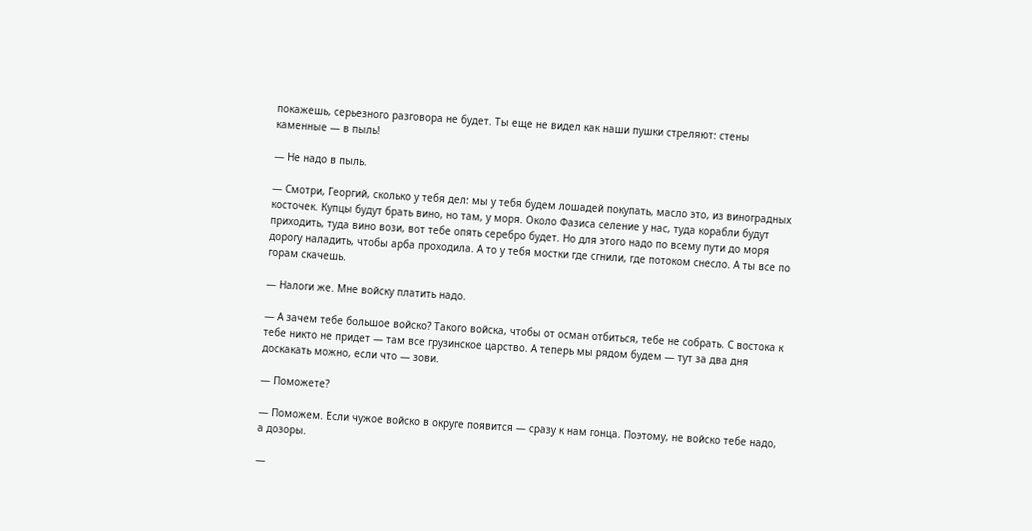покажешь, серьезного разговора не будет. Ты еще не видел как наши пушки стреляют: стены каменные — в пыль!

— Не надо в пыль.

— Смотри, Георгий, сколько у тебя дел: мы у тебя будем лошадей покупать, масло это, из виноградных косточек. Купцы будут брать вино, но там, у моря. Около Фазиса селение у нас, туда корабли будут приходить, туда вино вози, вот тебе опять серебро будет. Но для этого надо по всему пути до моря дорогу наладить, чтобы арба проходила. А то у тебя мостки где сгнили, где потоком снесло. А ты все по горам скачешь.

— Налоги же. Мне войску платить надо.

— А зачем тебе большое войско? Такого войска, чтобы от осман отбиться, тебе не собрать. С востока к тебе никто не придет — там все грузинское царство. А теперь мы рядом будем — тут за два дня доскакать можно, если что — зови.

— Поможете?

— Поможем. Если чужое войско в округе появится — сразу к нам гонца. Поэтому, не войско тебе надо, а дозоры.

—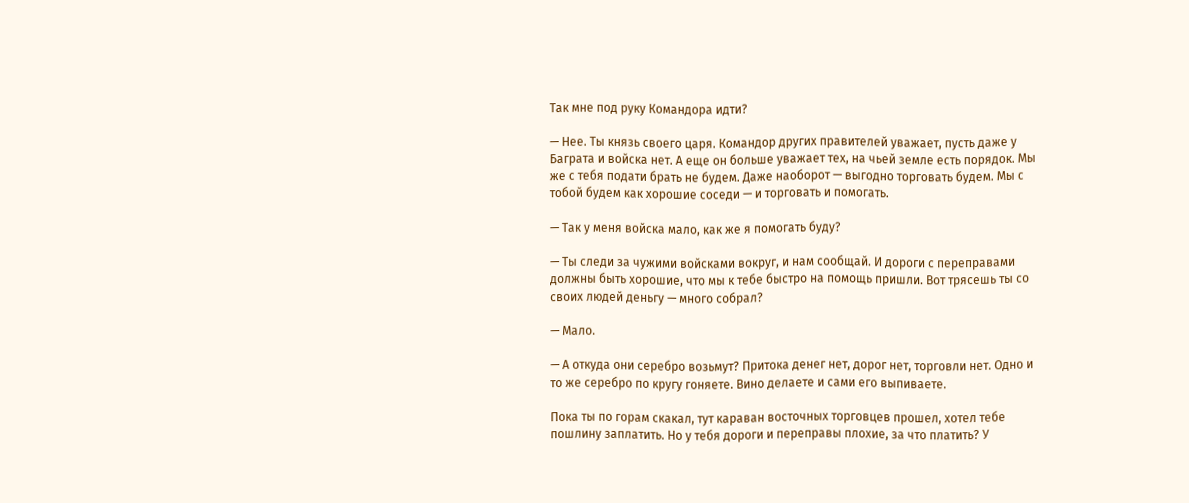Так мне под руку Командора идти?

— Нее. Ты князь своего царя. Командор других правителей уважает, пусть даже у Баграта и войска нет. А еще он больше уважает тех, на чьей земле есть порядок. Мы же с тебя подати брать не будем. Даже наоборот — выгодно торговать будем. Мы с тобой будем как хорошие соседи — и торговать и помогать.

— Так у меня войска мало, как же я помогать буду?

— Ты следи за чужими войсками вокруг, и нам сообщай. И дороги с переправами должны быть хорошие, что мы к тебе быстро на помощь пришли. Вот трясешь ты со своих людей деньгу — много собрал?

— Мало.

— А откуда они серебро возьмут? Притока денег нет, дорог нет, торговли нет. Одно и то же серебро по кругу гоняете. Вино делаете и сами его выпиваете.

Пока ты по горам скакал, тут караван восточных торговцев прошел, хотел тебе пошлину заплатить. Но у тебя дороги и переправы плохие, за что платить? У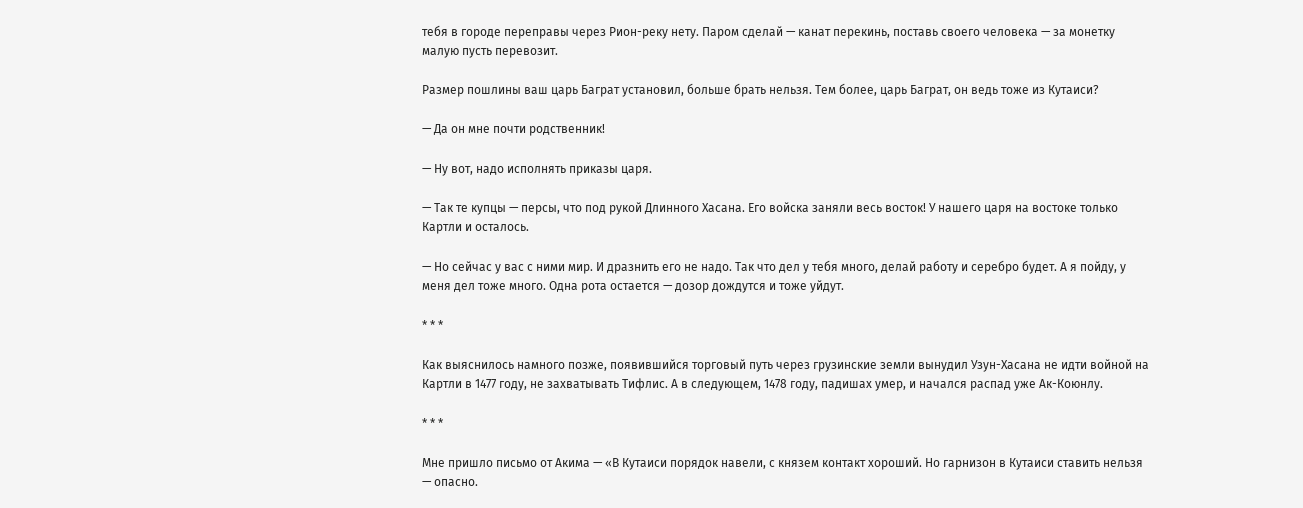тебя в городе переправы через Рион-реку нету. Паром сделай — канат перекинь, поставь своего человека — за монетку малую пусть перевозит.

Размер пошлины ваш царь Баграт установил, больше брать нельзя. Тем более, царь Баграт, он ведь тоже из Кутаиси?

— Да он мне почти родственник!

— Ну вот, надо исполнять приказы царя.

— Так те купцы — персы, что под рукой Длинного Хасана. Его войска заняли весь восток! У нашего царя на востоке только Картли и осталось.

— Но сейчас у вас с ними мир. И дразнить его не надо. Так что дел у тебя много, делай работу и серебро будет. А я пойду, у меня дел тоже много. Одна рота остается — дозор дождутся и тоже уйдут.

* * *

Как выяснилось намного позже, появившийся торговый путь через грузинские земли вынудил Узун-Хасана не идти войной на Картли в 1477 году, не захватывать Тифлис. А в следующем, 1478 году, падишах умер, и начался распад уже Ак-Коюнлу.

* * *

Мне пришло письмо от Акима — «В Кутаиси порядок навели, с князем контакт хороший. Но гарнизон в Кутаиси ставить нельзя — опасно.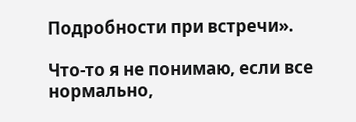Подробности при встречи».

Что-то я не понимаю, если все нормально,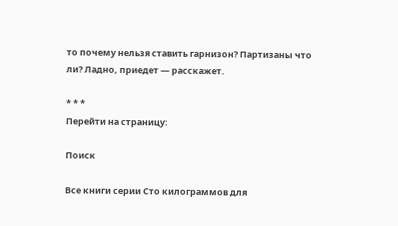то почему нельзя ставить гарнизон? Партизаны что ли? Ладно, приедет — расскажет.

* * *
Перейти на страницу:

Поиск

Все книги серии Сто килограммов для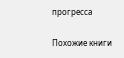прогресса

Похожие книги